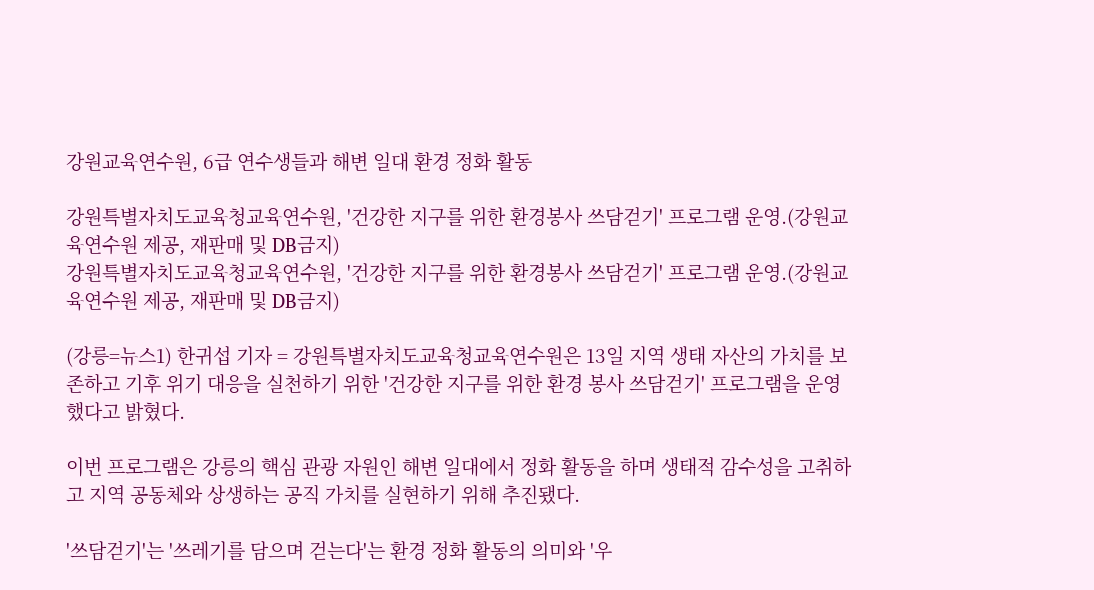강원교육연수원, 6급 연수생들과 해변 일대 환경 정화 활동

강원특별자치도교육청교육연수원, '건강한 지구를 위한 환경봉사 쓰담걷기' 프로그램 운영.(강원교육연수원 제공, 재판매 및 DB금지)
강원특별자치도교육청교육연수원, '건강한 지구를 위한 환경봉사 쓰담걷기' 프로그램 운영.(강원교육연수원 제공, 재판매 및 DB금지)

(강릉=뉴스1) 한귀섭 기자 = 강원특별자치도교육청교육연수원은 13일 지역 생태 자산의 가치를 보존하고 기후 위기 대응을 실천하기 위한 '건강한 지구를 위한 환경 봉사 쓰담걷기' 프로그램을 운영했다고 밝혔다.

이번 프로그램은 강릉의 핵심 관광 자원인 해변 일대에서 정화 활동을 하며 생태적 감수성을 고취하고 지역 공동체와 상생하는 공직 가치를 실현하기 위해 추진됐다.

'쓰담걷기'는 '쓰레기를 담으며 걷는다'는 환경 정화 활동의 의미와 '우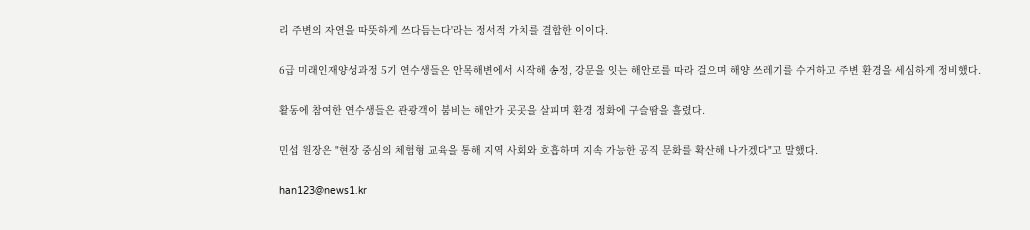리 주변의 자연을 따뜻하게 쓰다듬는다'라는 정서적 가치를 결합한 이이다.

6급 미래인재양성과정 5기 연수생들은 안목해변에서 시작해 송정, 강문을 잇는 해안로를 따라 걸으며 해양 쓰레기를 수거하고 주변 환경을 세심하게 정비했다.

활동에 참여한 연수생들은 관광객이 붐비는 해안가 곳곳을 살피며 환경 정화에 구슬땀을 흘렸다.

민섭 원장은 "현장 중심의 체험형 교육을 통해 지역 사회와 호흡하며 지속 가능한 공직 문화를 확산해 나가겠다"고 말했다.

han123@news1.kr